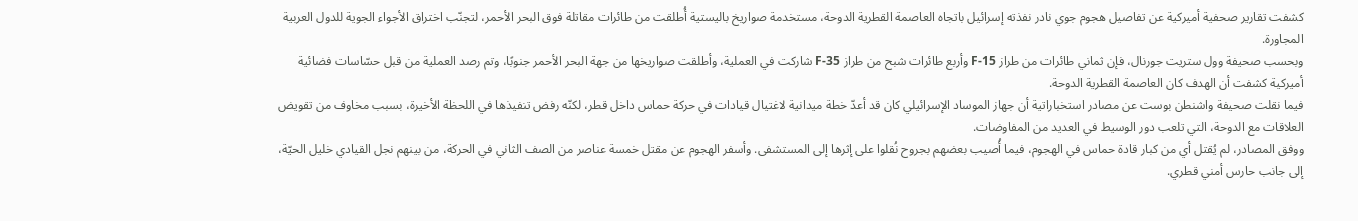كشفت تقارير صحفية أميركية عن تفاصيل هجوم جوي نادر نفذته إسرائيل باتجاه العاصمة القطرية الدوحة، مستخدمة صواريخ باليستية أُطلقت من طائرات مقاتلة فوق البحر الأحمر، لتجنّب اختراق الأجواء الجوية للدول العربية المجاورة.
وبحسب صحيفة وول ستريت جورنال، فإن ثماني طائرات من طراز F-15 وأربع طائرات شبح من طراز F-35 شاركت في العملية، وأطلقت صواريخها من جهة البحر الأحمر جنوبًا، وتم رصد العملية من قبل حسّاسات فضائية أميركية كشفت أن الهدف كان العاصمة القطرية الدوحة.
فيما نقلت صحيفة واشنطن بوست عن مصادر استخباراتية أن جهاز الموساد الإسرائيلي كان قد أعدّ خطة ميدانية لاغتيال قيادات في حركة حماس داخل قطر، لكنّه رفض تنفيذها في اللحظة الأخيرة، بسبب مخاوف من تقويض العلاقات مع الدوحة، التي تلعب دور الوسيط في العديد من المفاوضات.
ووفق المصادر، لم يُقتل أي من كبار قادة حماس في الهجوم، فيما أُصيب بعضهم بجروح نُقلوا على إثرها إلى المستشفى. وأسفر الهجوم عن مقتل خمسة عناصر من الصف الثاني في الحركة، من بينهم نجل القيادي خليل الحيّة، إلى جانب حارس أمني قطري.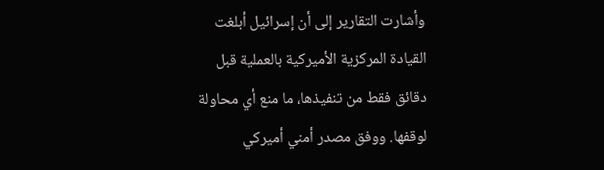وأشارت التقارير إلى أن إسرائيل أبلغت القيادة المركزية الأميركية بالعملية قبل دقائق فقط من تنفيذها، ما منع أي محاولة لوقفها. ووفق مصدر أمني أميركي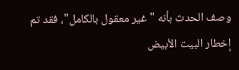وصف الحدث بأنه "غير معقول بالكامل"، فقد تم إخطار البيت الأبيض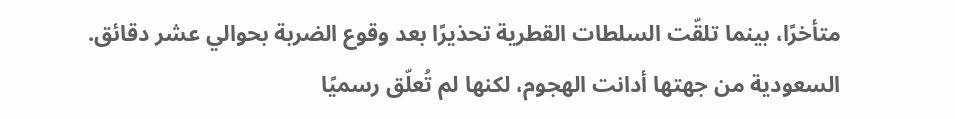متأخرًا، بينما تلقّت السلطات القطرية تحذيرًا بعد وقوع الضربة بحوالي عشر دقائق.
السعودية من جهتها أدانت الهجوم، لكنها لم تُعلّق رسميًا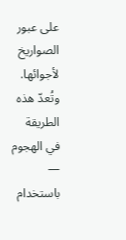على عبور الصواريخ لأجوائها.
وتُعدّ هذه الطريقة في الهجوم — باستخدام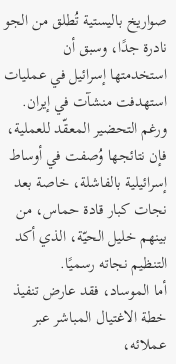صواريخ باليستية تُطلق من الجو نادرة جدًا، وسبق أن استخدمتها إسرائيل في عمليات استهدفت منشآت في إيران.
ورغم التحضير المعقّد للعملية، فإن نتائجها وُصفت في أوساط إسرائيلية بالفاشلة، خاصة بعد نجات كبار قادة حماس، من بينهم خليل الحيّة، الذي أكد التنظيم نجاته رسميًا.
أما الموساد، فقد عارض تنفيذ خطة الاغتيال المباشر عبر عملائه،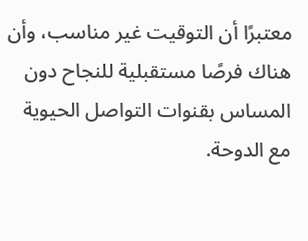معتبرًا أن التوقيت غير مناسب، وأن هناك فرصًا مستقبلية للنجاح دون المساس بقنوات التواصل الحيوية مع الدوحة.